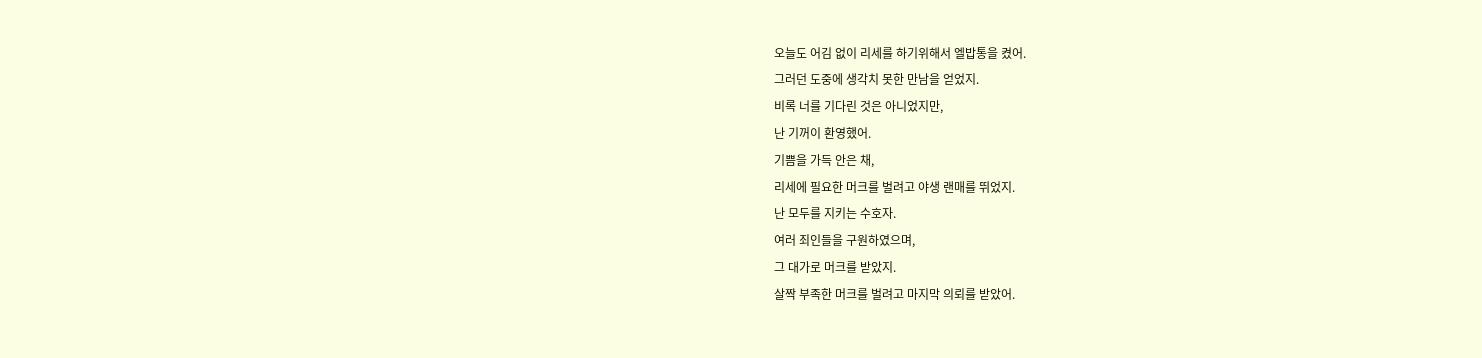오늘도 어김 없이 리세를 하기위해서 엘밥통을 켰어.
그러던 도중에 생각치 못한 만남을 얻었지.
비록 너를 기다린 것은 아니었지만,
난 기꺼이 환영했어.
기쁨을 가득 안은 채,
리세에 필요한 머크를 벌려고 야생 랜매를 뛰었지.
난 모두를 지키는 수호자.
여러 죄인들을 구원하였으며,
그 대가로 머크를 받았지.
살짝 부족한 머크를 벌려고 마지막 의뢰를 받았어.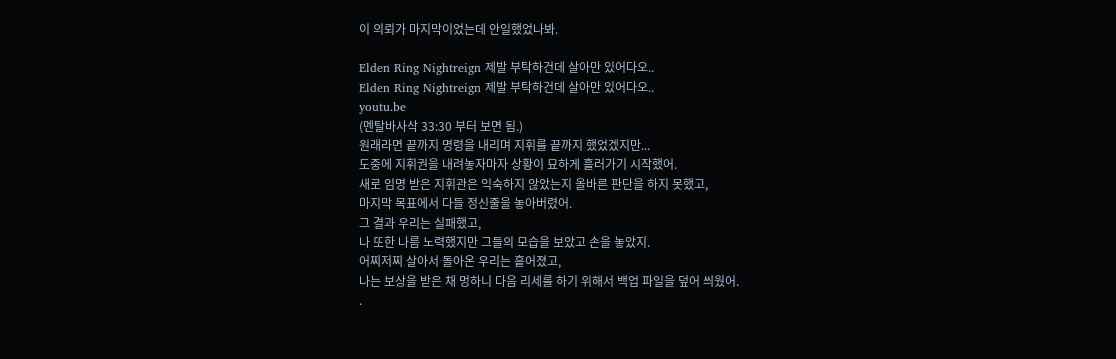이 의뢰가 마지막이었는데 안일했었나봐.

Elden Ring Nightreign 제발 부탁하건데 살아만 있어다오..
Elden Ring Nightreign 제발 부탁하건데 살아만 있어다오..
youtu.be
(멘탈바사삭 33:30 부터 보면 됨.)
원래라면 끝까지 명령을 내리며 지휘를 끝까지 했었겠지만...
도중에 지휘권을 내려놓자마자 상황이 묘하게 흘러가기 시작했어.
새로 임명 받은 지휘관은 익숙하지 않았는지 올바른 판단을 하지 못했고,
마지막 목표에서 다들 정신줄을 놓아버렸어.
그 결과 우리는 실패했고,
나 또한 나름 노력했지만 그들의 모습을 보았고 손을 놓았지.
어찌저찌 살아서 돌아온 우리는 흩어졌고,
나는 보상을 받은 채 멍하니 다음 리세를 하기 위해서 백업 파일을 덮어 씌웠어.
.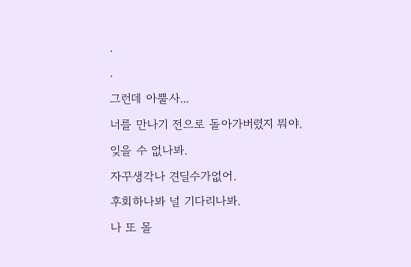.
.
그런데 아뿔사...
너를 만나기 전으로 돌아가버렸지 뭐야.
잊을 수 없나봐.
자꾸생각나 견딜수가없어.
후회하나봐 널 기다리나봐.
나 또 몰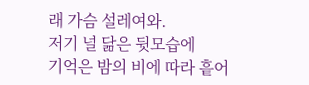래 가슴 설레여와.
저기 널 닮은 뒷모습에
기억은 밤의 비에 따라 흩어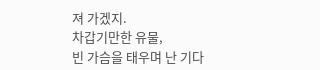져 가겠지.
차갑기만한 유물,
빈 가슴을 태우며 난 기다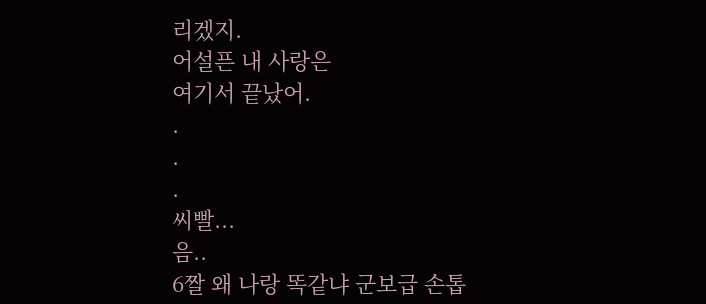리겠지.
어설픈 내 사랑은
여기서 끝났어.
.
.
.
씨빨...
음..
6짤 왜 나랑 똑같냐 군보급 손톱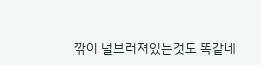깎이 널브러져있는것도 똑같네